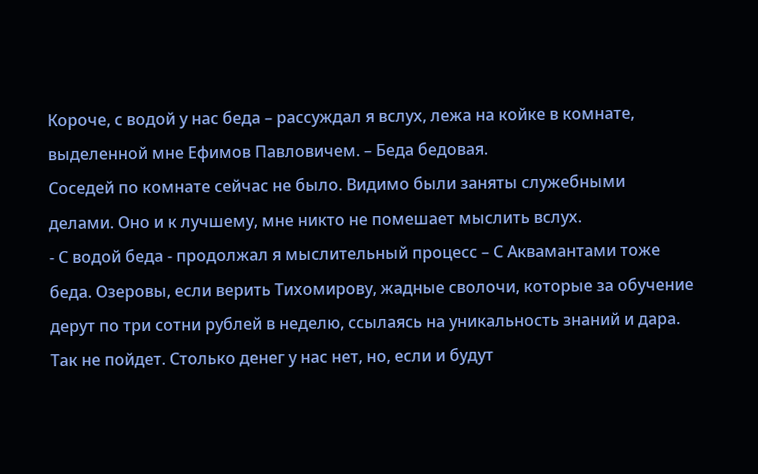Короче, с водой у нас беда – рассуждал я вслух, лежа на койке в комнате, выделенной мне Ефимов Павловичем. – Беда бедовая.
Соседей по комнате сейчас не было. Видимо были заняты служебными делами. Оно и к лучшему, мне никто не помешает мыслить вслух.
- С водой беда - продолжал я мыслительный процесс – С Аквамантами тоже беда. Озеровы, если верить Тихомирову, жадные сволочи, которые за обучение дерут по три сотни рублей в неделю, ссылаясь на уникальность знаний и дара. Так не пойдет. Столько денег у нас нет, но, если и будут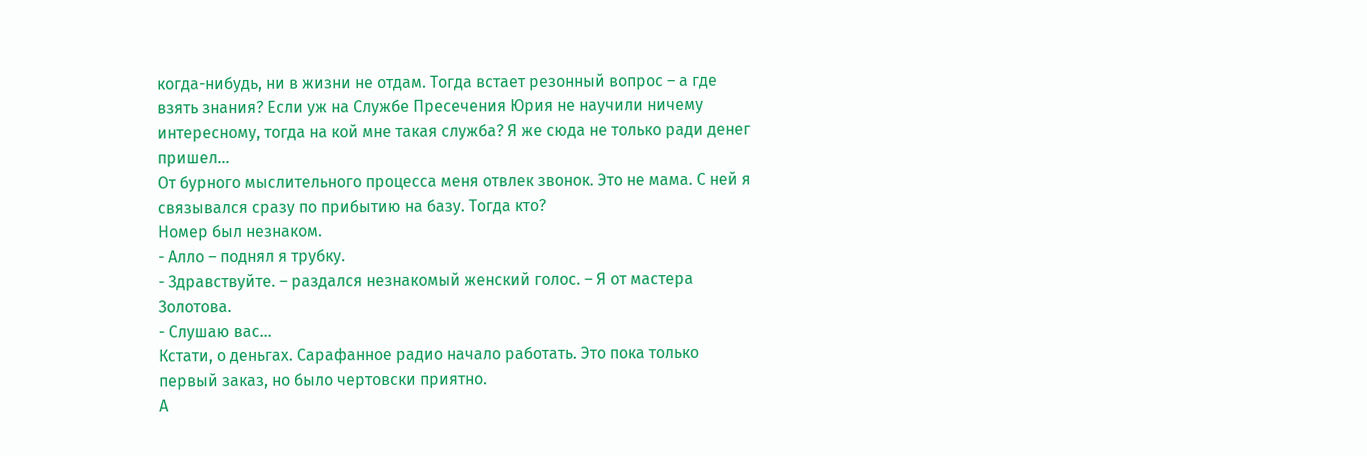когда-нибудь, ни в жизни не отдам. Тогда встает резонный вопрос – а где взять знания? Если уж на Службе Пресечения Юрия не научили ничему интересному, тогда на кой мне такая служба? Я же сюда не только ради денег пришел…
От бурного мыслительного процесса меня отвлек звонок. Это не мама. С ней я связывался сразу по прибытию на базу. Тогда кто?
Номер был незнаком.
- Алло – поднял я трубку.
- Здравствуйте. – раздался незнакомый женский голос. – Я от мастера Золотова.
- Слушаю вас…
Кстати, о деньгах. Сарафанное радио начало работать. Это пока только первый заказ, но было чертовски приятно.
А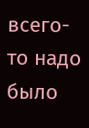всего-то надо было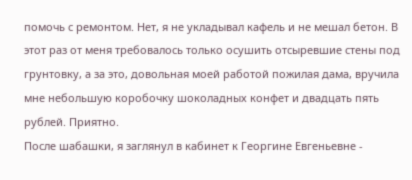помочь с ремонтом. Нет, я не укладывал кафель и не мешал бетон. В этот раз от меня требовалось только осушить отсыревшие стены под грунтовку, а за это, довольная моей работой пожилая дама, вручила мне небольшую коробочку шоколадных конфет и двадцать пять рублей. Приятно.
После шабашки, я заглянул в кабинет к Георгине Евгеньевне -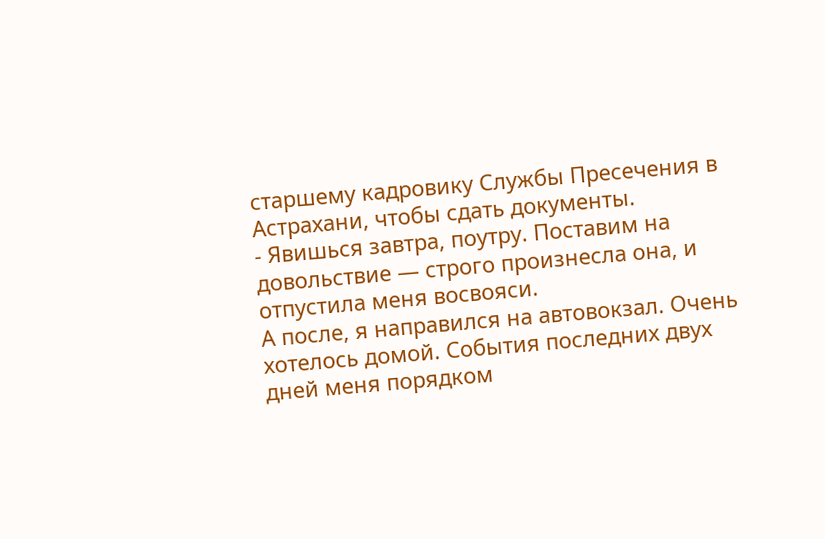старшему кадровику Службы Пресечения в Астрахани, чтобы сдать документы.
- Явишься завтра, поутру. Поставим на довольствие — строго произнесла она, и отпустила меня восвояси.
А после, я направился на автовокзал. Очень хотелось домой. События последних двух дней меня порядком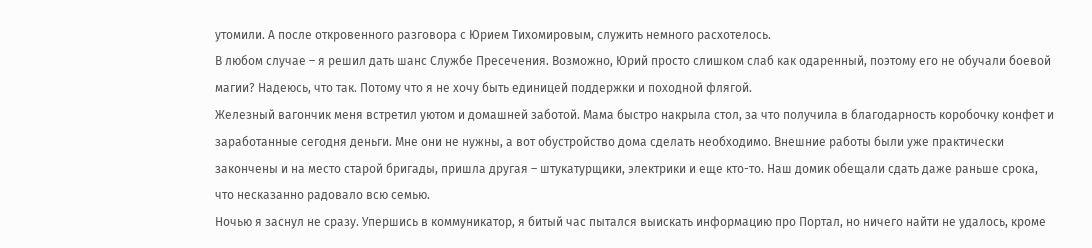утомили. А после откровенного разговора с Юрием Тихомировым, служить немного расхотелось.
В любом случае – я решил дать шанс Службе Пресечения. Возможно, Юрий просто слишком слаб как одаренный, поэтому его не обучали боевой магии? Надеюсь, что так. Потому что я не хочу быть единицей поддержки и походной флягой.
Железный вагончик меня встретил уютом и домашней заботой. Мама быстро накрыла стол, за что получила в благодарность коробочку конфет и заработанные сегодня деньги. Мне они не нужны, а вот обустройство дома сделать необходимо. Внешние работы были уже практически закончены и на место старой бригады, пришла другая – штукатурщики, электрики и еще кто-то. Наш домик обещали сдать даже раньше срока, что несказанно радовало всю семью.
Ночью я заснул не сразу. Упершись в коммуникатор, я битый час пытался выискать информацию про Портал, но ничего найти не удалось, кроме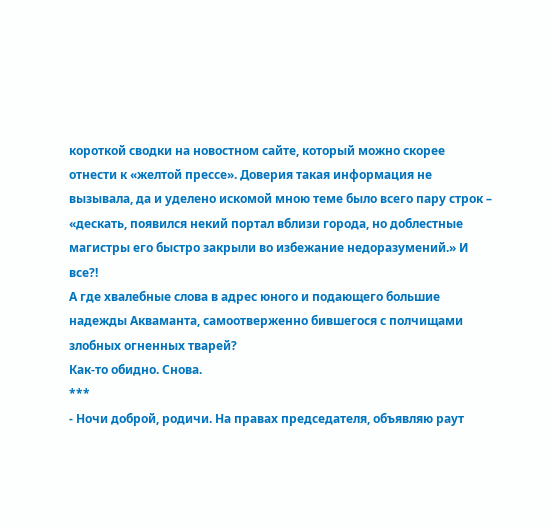короткой сводки на новостном сайте, который можно скорее отнести к «желтой прессе». Доверия такая информация не вызывала, да и уделено искомой мною теме было всего пару строк – «дескать, появился некий портал вблизи города, но доблестные магистры его быстро закрыли во избежание недоразумений.» И все?!
А где хвалебные слова в адрес юного и подающего большие надежды Акваманта, самоотверженно бившегося с полчищами злобных огненных тварей?
Как-то обидно. Снова.
***
- Ночи доброй, родичи. На правах председателя, объявляю раут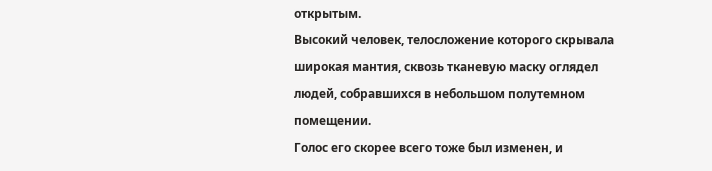открытым.
Высокий человек, телосложение которого скрывала широкая мантия, сквозь тканевую маску оглядел людей, собравшихся в небольшом полутемном помещении.
Голос его скорее всего тоже был изменен, и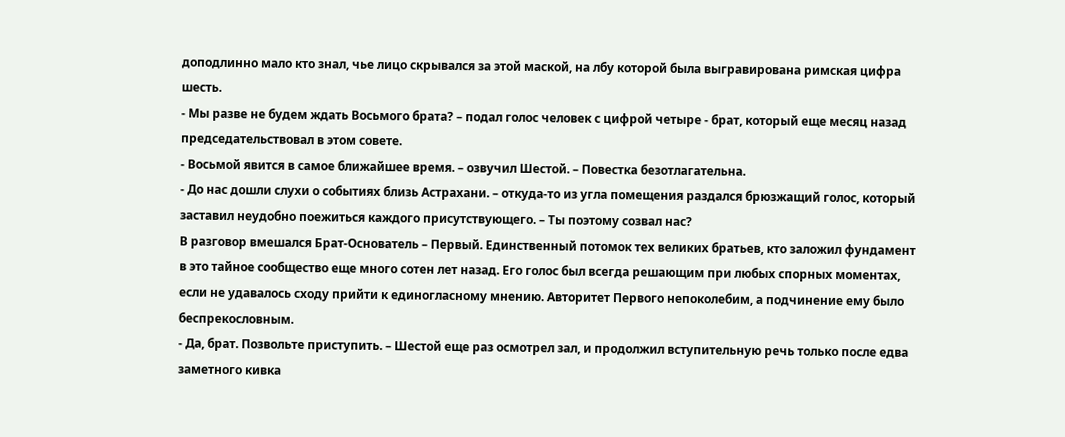доподлинно мало кто знал, чье лицо скрывался за этой маской, на лбу которой была выгравирована римская цифра шесть.
- Мы разве не будем ждать Восьмого брата? – подал голос человек с цифрой четыре - брат, который еще месяц назад председательствовал в этом совете.
- Восьмой явится в самое ближайшее время. – озвучил Шестой. – Повестка безотлагательна.
- До нас дошли слухи о событиях близь Астрахани. – откуда-то из угла помещения раздался брюзжащий голос, который заставил неудобно поежиться каждого присутствующего. – Ты поэтому созвал нас?
В разговор вмешался Брат-Основатель – Первый. Единственный потомок тех великих братьев, кто заложил фундамент в это тайное сообщество еще много сотен лет назад. Его голос был всегда решающим при любых спорных моментах, если не удавалось сходу прийти к единогласному мнению. Авторитет Первого непоколебим, а подчинение ему было беспрекословным.
- Да, брат. Позвольте приступить. – Шестой еще раз осмотрел зал, и продолжил вступительную речь только после едва заметного кивка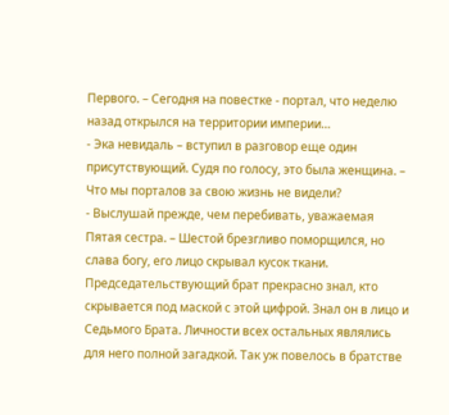Первого. – Сегодня на повестке - портал, что неделю назад открылся на территории империи…
- Эка невидаль – вступил в разговор еще один присутствующий. Судя по голосу, это была женщина. – Что мы порталов за свою жизнь не видели?
- Выслушай прежде, чем перебивать, уважаемая Пятая сестра. – Шестой брезгливо поморщился, но слава богу, его лицо скрывал кусок ткани. Председательствующий брат прекрасно знал, кто скрывается под маской с этой цифрой. Знал он в лицо и Седьмого Брата. Личности всех остальных являлись для него полной загадкой. Так уж повелось в братстве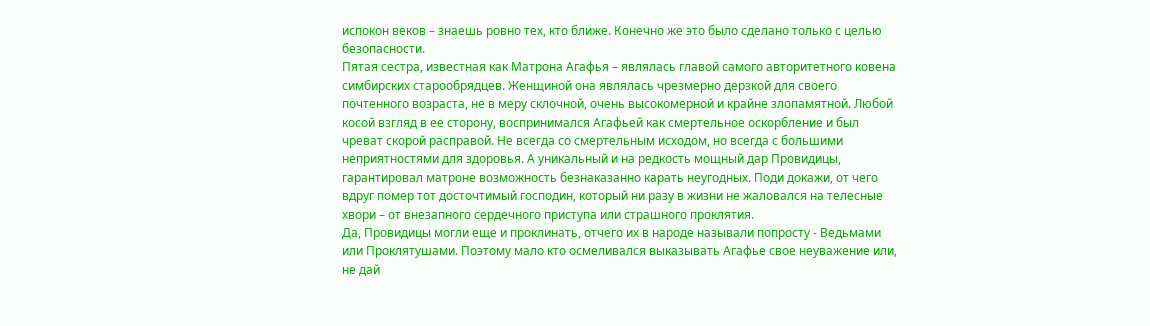испокон веков – знаешь ровно тех, кто ближе. Конечно же это было сделано только с целью безопасности.
Пятая сестра, известная как Матрона Агафья – являлась главой самого авторитетного ковена симбирских старообрядцев. Женщиной она являлась чрезмерно дерзкой для своего почтенного возраста, не в меру склочной, очень высокомерной и крайне злопамятной. Любой косой взгляд в ее сторону, воспринимался Агафьей как смертельное оскорбление и был чреват скорой расправой. Не всегда со смертельным исходом, но всегда с большими неприятностями для здоровья. А уникальный и на редкость мощный дар Провидицы, гарантировал матроне возможность безнаказанно карать неугодных. Поди докажи, от чего вдруг помер тот досточтимый господин, который ни разу в жизни не жаловался на телесные хвори – от внезапного сердечного приступа или страшного проклятия.
Да, Провидицы могли еще и проклинать, отчего их в народе называли попросту - Ведьмами или Проклятушами. Поэтому мало кто осмеливался выказывать Агафье свое неуважение или, не дай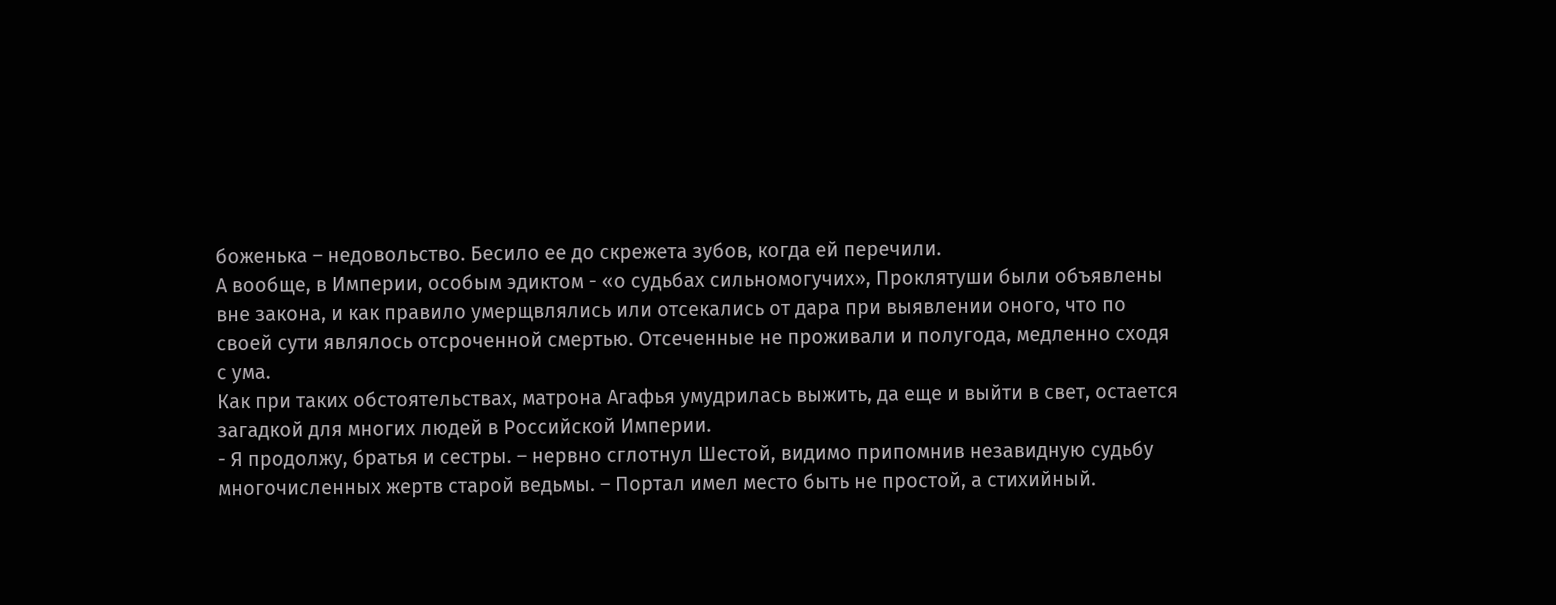боженька – недовольство. Бесило ее до скрежета зубов, когда ей перечили.
А вообще, в Империи, особым эдиктом - «о судьбах сильномогучих», Проклятуши были объявлены вне закона, и как правило умерщвлялись или отсекались от дара при выявлении оного, что по своей сути являлось отсроченной смертью. Отсеченные не проживали и полугода, медленно сходя с ума.
Как при таких обстоятельствах, матрона Агафья умудрилась выжить, да еще и выйти в свет, остается загадкой для многих людей в Российской Империи.
- Я продолжу, братья и сестры. – нервно сглотнул Шестой, видимо припомнив незавидную судьбу многочисленных жертв старой ведьмы. – Портал имел место быть не простой, а стихийный.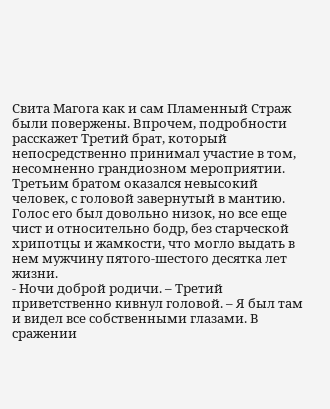Свита Магога как и сам Пламенный Страж были повержены. Впрочем, подробности расскажет Третий брат, который непосредственно принимал участие в том, несомненно грандиозном мероприятии.
Третьим братом оказался невысокий человек, с головой завернутый в мантию. Голос его был довольно низок, но все еще чист и относительно бодр, без старческой хрипотцы и жамкости, что могло выдать в нем мужчину пятого-шестого десятка лет жизни.
- Ночи доброй родичи. – Третий приветственно кивнул головой. – Я был там и видел все собственными глазами. В сражении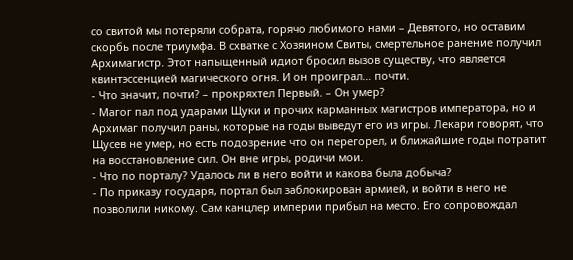со свитой мы потеряли собрата, горячо любимого нами – Девятого, но оставим скорбь после триумфа. В схватке с Хозяином Свиты, смертельное ранение получил Архимагистр. Этот напыщенный идиот бросил вызов существу, что является квинтэссенцией магического огня. И он проиграл… почти.
- Что значит, почти? – прокряхтел Первый. – Он умер?
- Магог пал под ударами Щуки и прочих карманных магистров императора, но и Архимаг получил раны, которые на годы выведут его из игры. Лекари говорят, что Щусев не умер, но есть подозрение что он перегорел, и ближайшие годы потратит на восстановление сил. Он вне игры, родичи мои.
- Что по порталу? Удалось ли в него войти и какова была добыча?
- По приказу государя, портал был заблокирован армией, и войти в него не позволили никому. Сам канцлер империи прибыл на место. Его сопровождал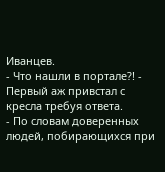Иванцев.
- Что нашли в портале?! - Первый аж привстал с кресла требуя ответа.
- По словам доверенных людей, побирающихся при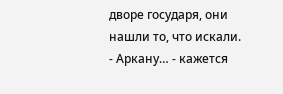дворе государя, они нашли то, что искали.
- Аркану… - кажется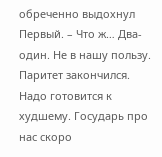обреченно выдохнул Первый. – Что ж… Два-один. Не в нашу пользу. Паритет закончился. Надо готовится к худшему. Государь про нас скоро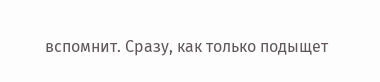вспомнит. Сразу, как только подыщет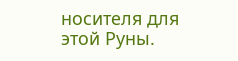носителя для этой Руны.